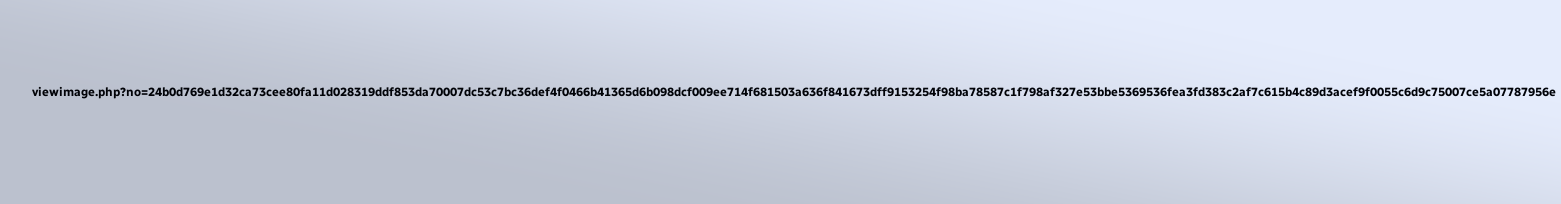viewimage.php?no=24b0d769e1d32ca73cee80fa11d028319ddf853da70007dc53c7bc36def4f0466b41365d6b098dcf009ee714f681503a636f841673dff9153254f98ba78587c1f798af327e53bbe5369536fea3fd383c2af7c615b4c89d3acef9f0055c6d9c75007ce5a07787956e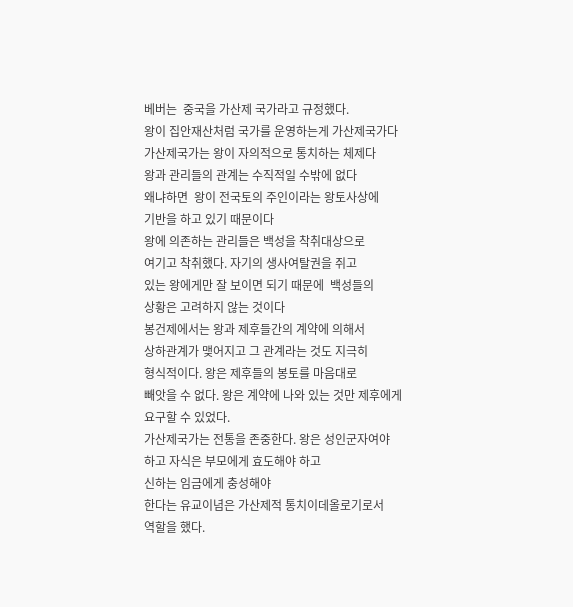베버는  중국을 가산제 국가라고 규정했다.
왕이 집안재산처럼 국가를 운영하는게 가산제국가다
가산제국가는 왕이 자의적으로 통치하는 체제다
왕과 관리들의 관계는 수직적일 수밖에 없다
왜냐하면  왕이 전국토의 주인이라는 왕토사상에
기반을 하고 있기 때문이다
왕에 의존하는 관리들은 백성을 착취대상으로
여기고 착취했다. 자기의 생사여탈권을 쥐고
있는 왕에게만 잘 보이면 되기 때문에  백성들의
상황은 고려하지 않는 것이다
봉건제에서는 왕과 제후들간의 계약에 의해서
상하관계가 맺어지고 그 관계라는 것도 지극히
형식적이다. 왕은 제후들의 봉토를 마음대로
빼앗을 수 없다. 왕은 계약에 나와 있는 것만 제후에게
요구할 수 있었다.
가산제국가는 전통을 존중한다. 왕은 성인군자여야
하고 자식은 부모에게 효도해야 하고
신하는 임금에게 충성해야
한다는 유교이념은 가산제적 통치이데올로기로서
역할을 했다.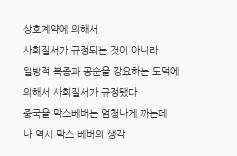상호계약에 의해서
사회질서가 규정되는 것이 아니라
일방적 복종과 공순을 강요하는 도덕에
의해서 사회질서가 규정됐다
중국을 막스베버는 엄청나게 까는데
나 역시 막스 베버의 생각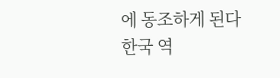에 동조하게 된다
한국 역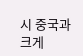시 중국과 크게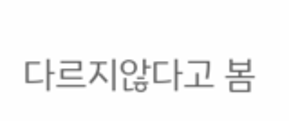다르지않다고 봄